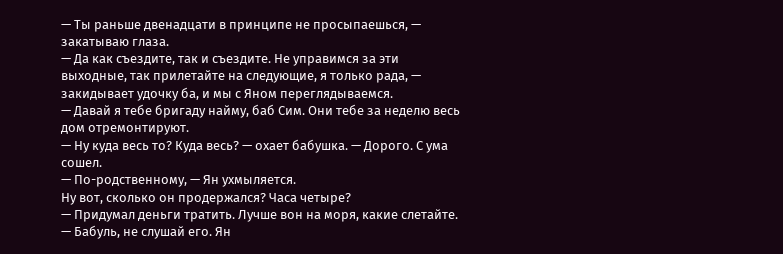— Ты раньше двенадцати в принципе не просыпаешься, — закатываю глаза.
— Да как съездите, так и съездите. Не управимся за эти выходные, так прилетайте на следующие, я только рада, — закидывает удочку ба, и мы с Яном переглядываемся.
— Давай я тебе бригаду найму, баб Сим. Они тебе за неделю весь дом отремонтируют.
— Ну куда весь то? Куда весь? — охает бабушка. — Дорого. С ума сошел.
— По-родственному, — Ян ухмыляется.
Ну вот, сколько он продержался? Часа четыре?
— Придумал деньги тратить. Лучше вон на моря, какие слетайте.
— Бабуль, не слушай его. Ян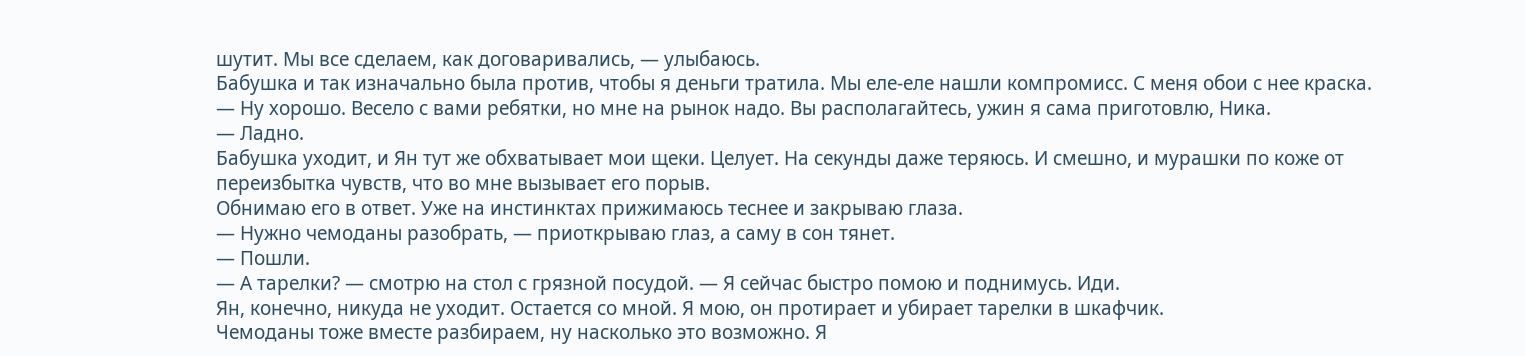шутит. Мы все сделаем, как договаривались, — улыбаюсь.
Бабушка и так изначально была против, чтобы я деньги тратила. Мы еле-еле нашли компромисс. С меня обои с нее краска.
— Ну хорошо. Весело с вами ребятки, но мне на рынок надо. Вы располагайтесь, ужин я сама приготовлю, Ника.
— Ладно.
Бабушка уходит, и Ян тут же обхватывает мои щеки. Целует. На секунды даже теряюсь. И смешно, и мурашки по коже от переизбытка чувств, что во мне вызывает его порыв.
Обнимаю его в ответ. Уже на инстинктах прижимаюсь теснее и закрываю глаза.
— Нужно чемоданы разобрать, — приоткрываю глаз, а саму в сон тянет.
— Пошли.
— А тарелки? — смотрю на стол с грязной посудой. — Я сейчас быстро помою и поднимусь. Иди.
Ян, конечно, никуда не уходит. Остается со мной. Я мою, он протирает и убирает тарелки в шкафчик.
Чемоданы тоже вместе разбираем, ну насколько это возможно. Я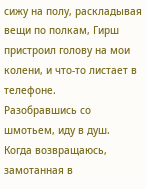сижу на полу, раскладывая вещи по полкам, Гирш пристроил голову на мои колени, и что-то листает в телефоне.
Разобравшись со шмотьем, иду в душ.
Когда возвращаюсь, замотанная в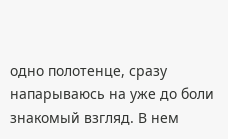одно полотенце, сразу напарываюсь на уже до боли знакомый взгляд. В нем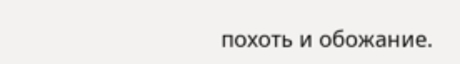похоть и обожание.